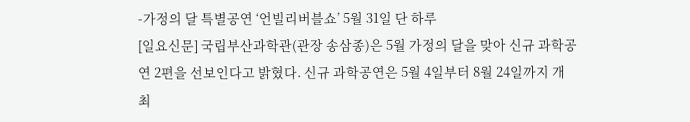-가정의 달 특별공연 ‘언빌리버블쇼’ 5월 31일 단 하루
[일요신문] 국립부산과학관(관장 송삼종)은 5월 가정의 달을 맞아 신규 과학공연 2편을 선보인다고 밝혔다. 신규 과학공연은 5월 4일부터 8월 24일까지 개최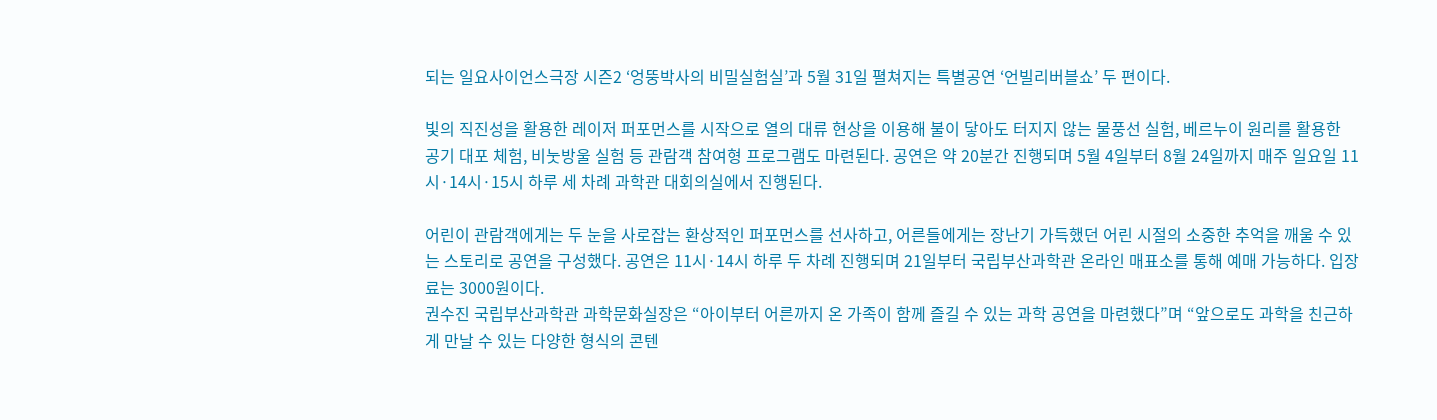되는 일요사이언스극장 시즌2 ‘엉뚱박사의 비밀실험실’과 5월 31일 펼쳐지는 특별공연 ‘언빌리버블쇼’ 두 편이다.

빛의 직진성을 활용한 레이저 퍼포먼스를 시작으로 열의 대류 현상을 이용해 불이 닿아도 터지지 않는 물풍선 실험, 베르누이 원리를 활용한 공기 대포 체험, 비눗방울 실험 등 관람객 참여형 프로그램도 마련된다. 공연은 약 20분간 진행되며 5월 4일부터 8월 24일까지 매주 일요일 11시·14시·15시 하루 세 차례 과학관 대회의실에서 진행된다.

어린이 관람객에게는 두 눈을 사로잡는 환상적인 퍼포먼스를 선사하고, 어른들에게는 장난기 가득했던 어린 시절의 소중한 추억을 깨울 수 있는 스토리로 공연을 구성했다. 공연은 11시·14시 하루 두 차례 진행되며 21일부터 국립부산과학관 온라인 매표소를 통해 예매 가능하다. 입장료는 3000원이다.
권수진 국립부산과학관 과학문화실장은 “아이부터 어른까지 온 가족이 함께 즐길 수 있는 과학 공연을 마련했다”며 “앞으로도 과학을 친근하게 만날 수 있는 다양한 형식의 콘텐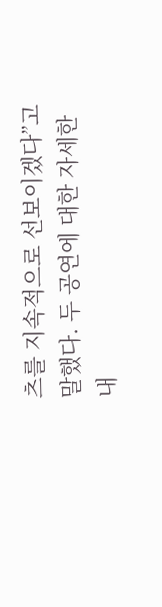츠를 지속적으로 선보이겠다”고 말했다. 두 공연에 대한 자세한 내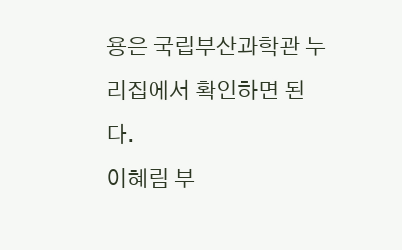용은 국립부산과학관 누리집에서 확인하면 된다.
이혜림 부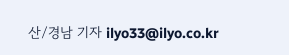산/경남 기자 ilyo33@ilyo.co.kr